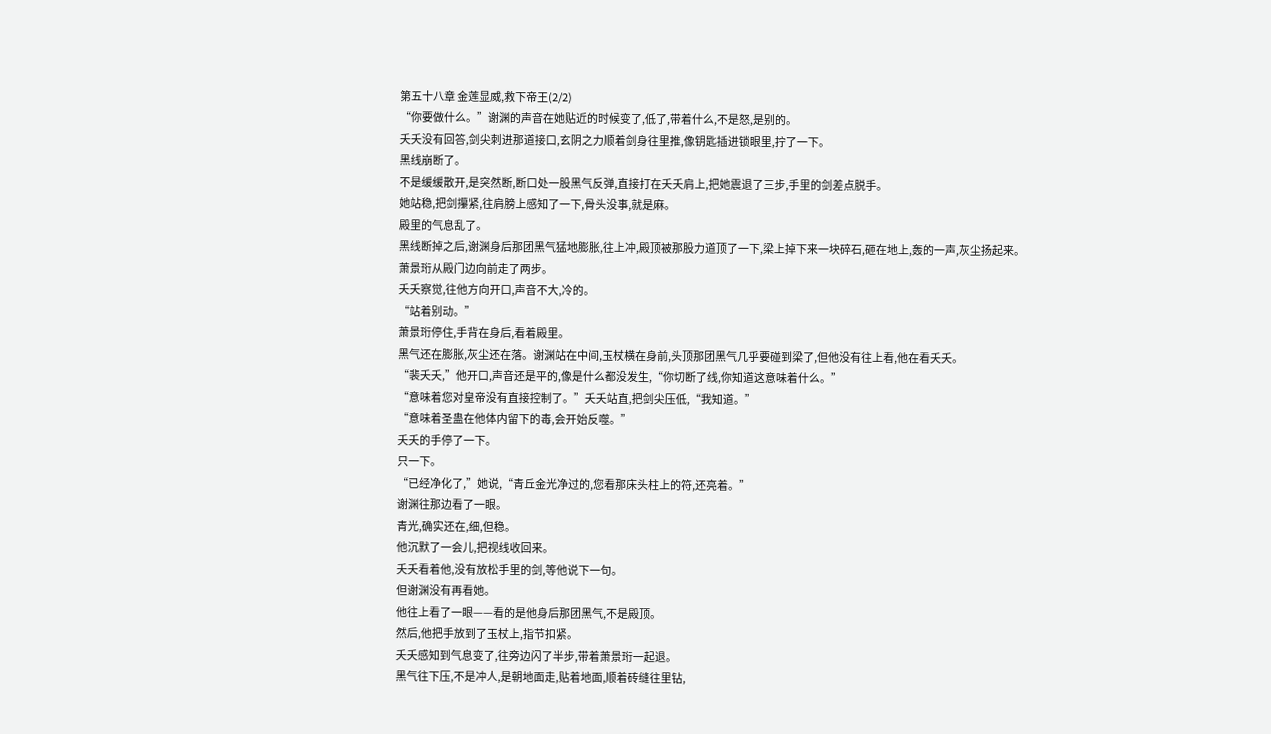第五十八章 金莲显威,救下帝王(2/2)
“你要做什么。”谢渊的声音在她贴近的时候变了,低了,带着什么,不是怒,是别的。
夭夭没有回答,剑尖刺进那道接口,玄阴之力顺着剑身往里推,像钥匙插进锁眼里,拧了一下。
黑线崩断了。
不是缓缓散开,是突然断,断口处一股黑气反弹,直接打在夭夭肩上,把她震退了三步,手里的剑差点脱手。
她站稳,把剑攥紧,往肩膀上感知了一下,骨头没事,就是麻。
殿里的气息乱了。
黑线断掉之后,谢渊身后那团黑气猛地膨胀,往上冲,殿顶被那股力道顶了一下,梁上掉下来一块碎石,砸在地上,轰的一声,灰尘扬起来。
萧景珩从殿门边向前走了两步。
夭夭察觉,往他方向开口,声音不大,冷的。
“站着别动。”
萧景珩停住,手背在身后,看着殿里。
黑气还在膨胀,灰尘还在落。谢渊站在中间,玉杖横在身前,头顶那团黑气几乎要碰到梁了,但他没有往上看,他在看夭夭。
“裴夭夭,”他开口,声音还是平的,像是什么都没发生,“你切断了线,你知道这意味着什么。”
“意味着您对皇帝没有直接控制了。”夭夭站直,把剑尖压低,“我知道。”
“意味着圣蛊在他体内留下的毒,会开始反噬。”
夭夭的手停了一下。
只一下。
“已经净化了,”她说,“青丘金光净过的,您看那床头柱上的符,还亮着。”
谢渊往那边看了一眼。
青光,确实还在,细,但稳。
他沉默了一会儿,把视线收回来。
夭夭看着他,没有放松手里的剑,等他说下一句。
但谢渊没有再看她。
他往上看了一眼——看的是他身后那团黑气,不是殿顶。
然后,他把手放到了玉杖上,指节扣紧。
夭夭感知到气息变了,往旁边闪了半步,带着萧景珩一起退。
黑气往下压,不是冲人,是朝地面走,贴着地面,顺着砖缝往里钻,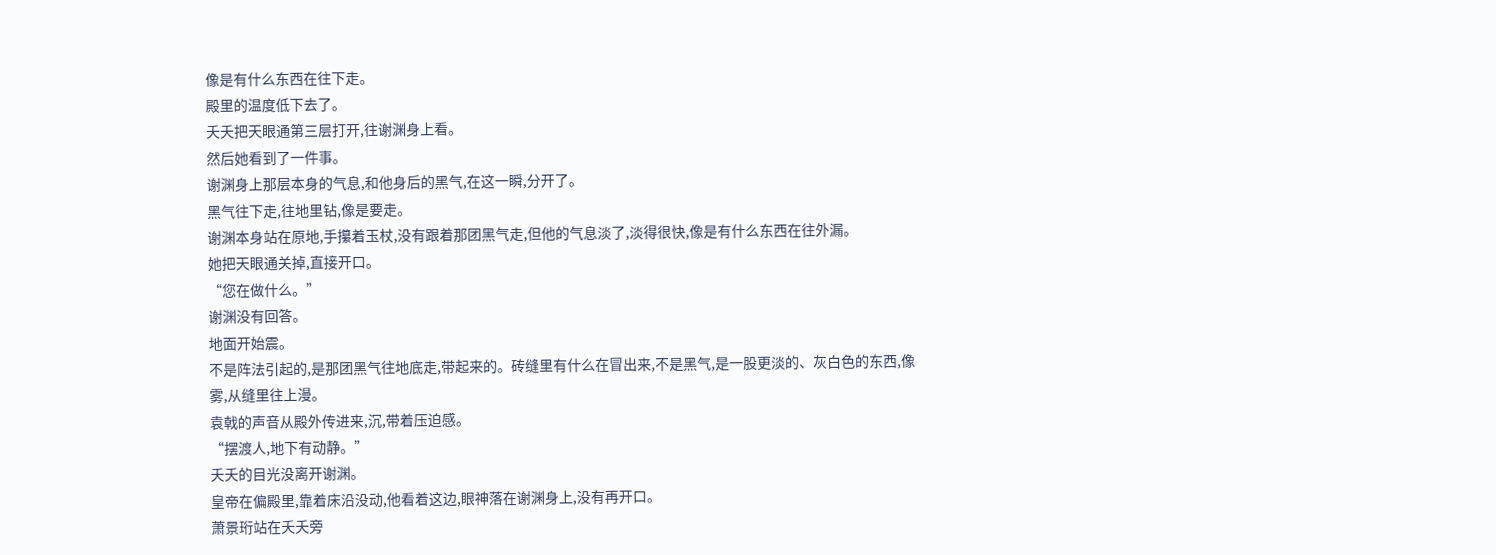像是有什么东西在往下走。
殿里的温度低下去了。
夭夭把天眼通第三层打开,往谢渊身上看。
然后她看到了一件事。
谢渊身上那层本身的气息,和他身后的黑气,在这一瞬,分开了。
黑气往下走,往地里钻,像是要走。
谢渊本身站在原地,手攥着玉杖,没有跟着那团黑气走,但他的气息淡了,淡得很快,像是有什么东西在往外漏。
她把天眼通关掉,直接开口。
“您在做什么。”
谢渊没有回答。
地面开始震。
不是阵法引起的,是那团黑气往地底走,带起来的。砖缝里有什么在冒出来,不是黑气,是一股更淡的、灰白色的东西,像雾,从缝里往上漫。
袁戟的声音从殿外传进来,沉,带着压迫感。
“摆渡人,地下有动静。”
夭夭的目光没离开谢渊。
皇帝在偏殿里,靠着床沿没动,他看着这边,眼神落在谢渊身上,没有再开口。
萧景珩站在夭夭旁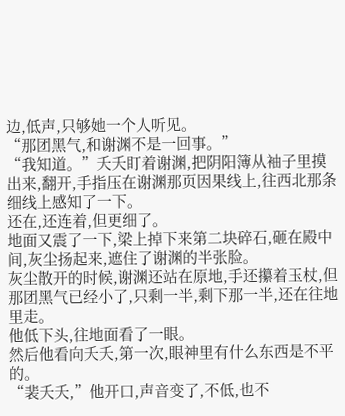边,低声,只够她一个人听见。
“那团黑气,和谢渊不是一回事。”
“我知道。”夭夭盯着谢渊,把阴阳簿从袖子里摸出来,翻开,手指压在谢渊那页因果线上,往西北那条细线上感知了一下。
还在,还连着,但更细了。
地面又震了一下,梁上掉下来第二块碎石,砸在殿中间,灰尘扬起来,遮住了谢渊的半张脸。
灰尘散开的时候,谢渊还站在原地,手还攥着玉杖,但那团黑气已经小了,只剩一半,剩下那一半,还在往地里走。
他低下头,往地面看了一眼。
然后他看向夭夭,第一次,眼神里有什么东西是不平的。
“裴夭夭,”他开口,声音变了,不低,也不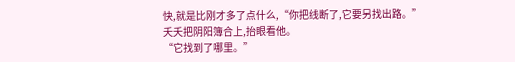快,就是比刚才多了点什么,“你把线断了,它要另找出路。”
夭夭把阴阳簿合上,抬眼看他。
“它找到了哪里。”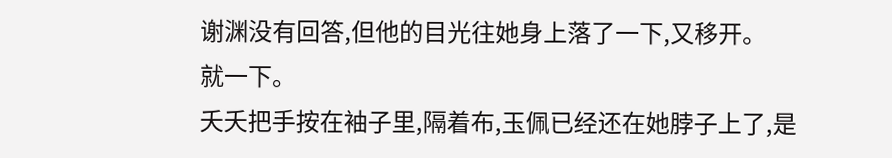谢渊没有回答,但他的目光往她身上落了一下,又移开。
就一下。
夭夭把手按在袖子里,隔着布,玉佩已经还在她脖子上了,是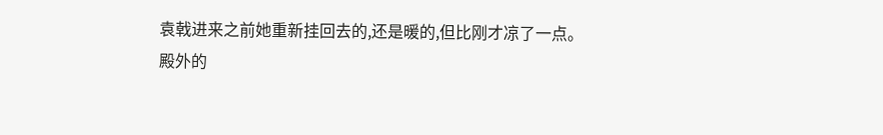袁戟进来之前她重新挂回去的,还是暖的,但比刚才凉了一点。
殿外的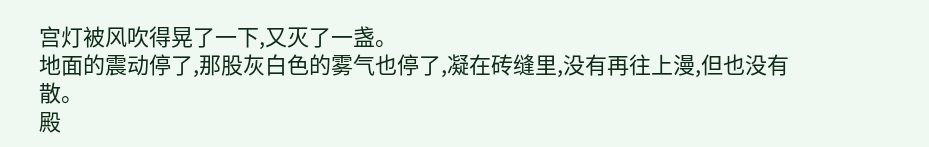宫灯被风吹得晃了一下,又灭了一盏。
地面的震动停了,那股灰白色的雾气也停了,凝在砖缝里,没有再往上漫,但也没有散。
殿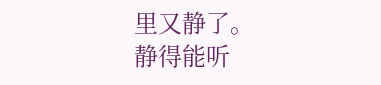里又静了。
静得能听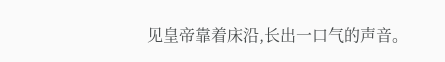见皇帝靠着床沿,长出一口气的声音。